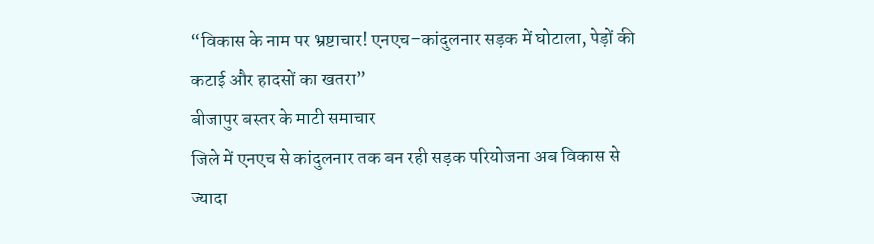“विकास के नाम पर भ्रष्टाचार! एनएच–कांदुलनार सड़क में घोटाला, पेड़ों की कटाई और हादसों का खतरा”
बीजापुर बस्तर के माटी समाचार
जिले में एनएच से कांदुलनार तक बन रही सड़क परियोजना अब विकास से ज्यादा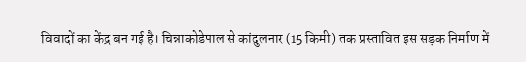विवादों का केंद्र बन गई है। चिन्नाकोडेपाल से कांदुलनार (15 किमी) तक प्रस्तावित इस सड़क निर्माण में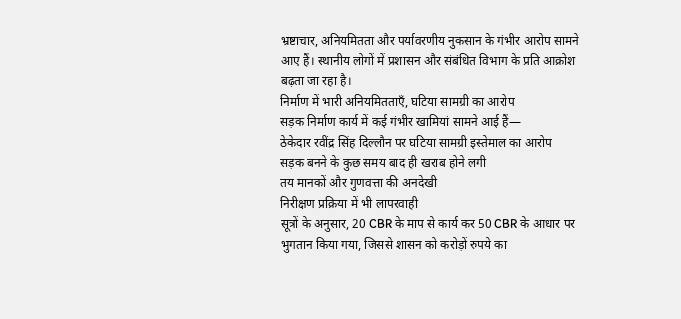भ्रष्टाचार, अनियमितता और पर्यावरणीय नुकसान के गंभीर आरोप सामने आए हैं। स्थानीय लोगों में प्रशासन और संबंधित विभाग के प्रति आक्रोश बढ़ता जा रहा है।
निर्माण में भारी अनियमितताएँ, घटिया सामग्री का आरोप
सड़क निर्माण कार्य में कई गंभीर खामियां सामने आई हैं—
ठेकेदार रवींद्र सिंह दिल्लौन पर घटिया सामग्री इस्तेमाल का आरोप
सड़क बनने के कुछ समय बाद ही खराब होने लगी
तय मानकों और गुणवत्ता की अनदेखी
निरीक्षण प्रक्रिया में भी लापरवाही
सूत्रों के अनुसार, 20 CBR के माप से कार्य कर 50 CBR के आधार पर भुगतान किया गया, जिससे शासन को करोड़ों रुपये का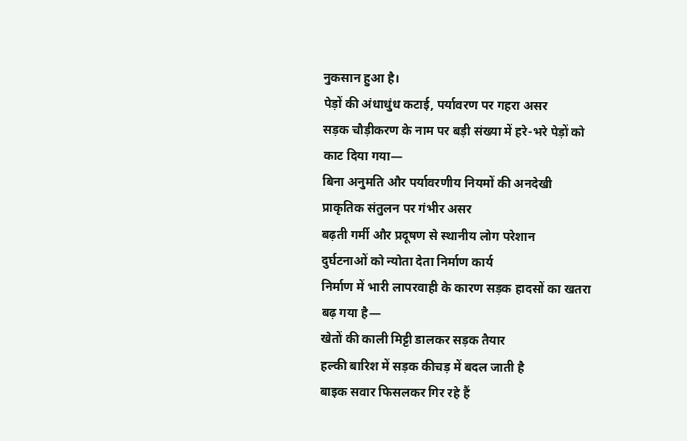नुकसान हुआ है।
पेड़ों की अंधाधुंध कटाई, पर्यावरण पर गहरा असर
सड़क चौड़ीकरण के नाम पर बड़ी संख्या में हरे-भरे पेड़ों को काट दिया गया—
बिना अनुमति और पर्यावरणीय नियमों की अनदेखी
प्राकृतिक संतुलन पर गंभीर असर
बढ़ती गर्मी और प्रदूषण से स्थानीय लोग परेशान
दुर्घटनाओं को न्योता देता निर्माण कार्य
निर्माण में भारी लापरवाही के कारण सड़क हादसों का खतरा बढ़ गया है—
खेतों की काली मिट्टी डालकर सड़क तैयार
हल्की बारिश में सड़क कीचड़ में बदल जाती है
बाइक सवार फिसलकर गिर रहे हैं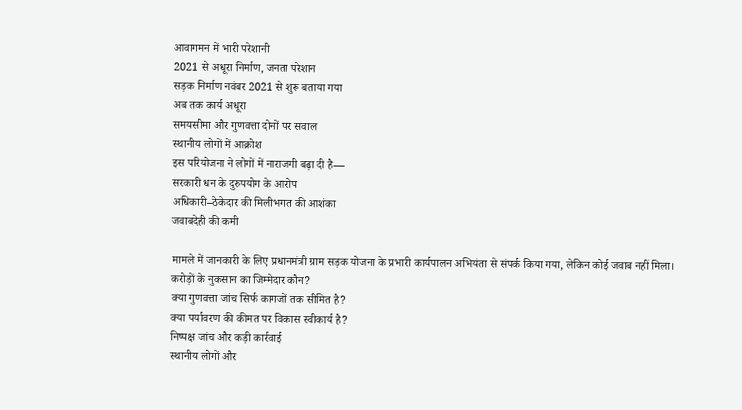आवागमन में भारी परेशानी
2021 से अधूरा निर्माण, जनता परेशान
सड़क निर्माण नवंबर 2021 से शुरू बताया गया
अब तक कार्य अधूरा
समयसीमा और गुणवत्ता दोनों पर सवाल
स्थानीय लोगों में आक्रोश
इस परियोजना ने लोगों में नाराजगी बढ़ा दी है—
सरकारी धन के दुरुपयोग के आरोप
अधिकारी–ठेकेदार की मिलीभगत की आशंका
जवाबदेही की कमी

मामले में जानकारी के लिए प्रधानमंत्री ग्राम सड़क योजना के प्रभारी कार्यपालन अभियंता से संपर्क किया गया, लेकिन कोई जवाब नहीं मिला।
करोड़ों के नुकसान का जिम्मेदार कौन?
क्या गुणवत्ता जांच सिर्फ कागजों तक सीमित है?
क्या पर्यावरण की कीमत पर विकास स्वीकार्य है?
निष्पक्ष जांच और कड़ी कार्रवाई
स्थानीय लोगों और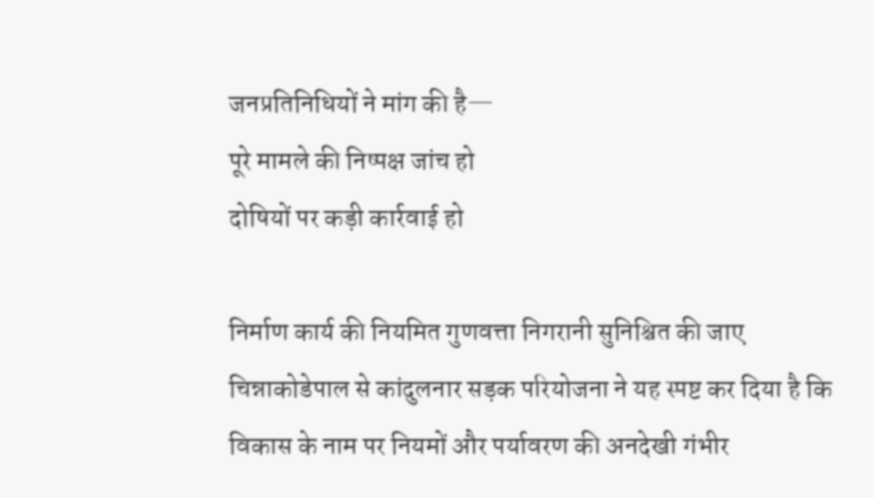जनप्रतिनिधियों ने मांग की है—
पूरे मामले की निष्पक्ष जांच हो
दोषियों पर कड़ी कार्रवाई हो

निर्माण कार्य की नियमित गुणवत्ता निगरानी सुनिश्चित की जाए
चिन्नाकोडेपाल से कांदुलनार सड़क परियोजना ने यह स्पष्ट कर दिया है कि विकास के नाम पर नियमों और पर्यावरण की अनदेखी गंभीर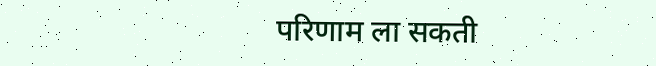परिणाम ला सकती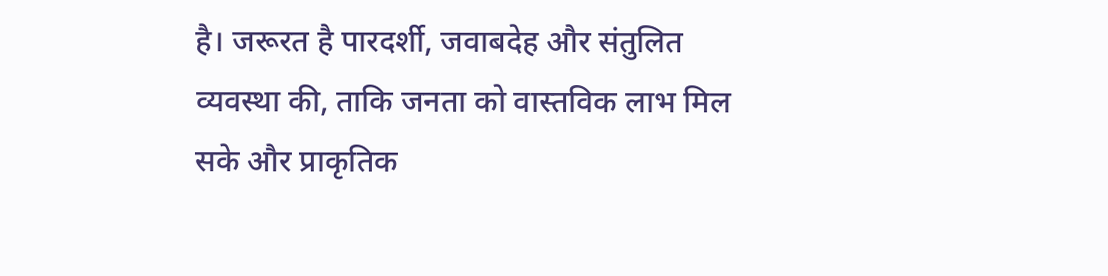है। जरूरत है पारदर्शी, जवाबदेह और संतुलित व्यवस्था की, ताकि जनता को वास्तविक लाभ मिल सके और प्राकृतिक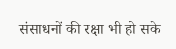संसाधनों की रक्षा भी हो सके